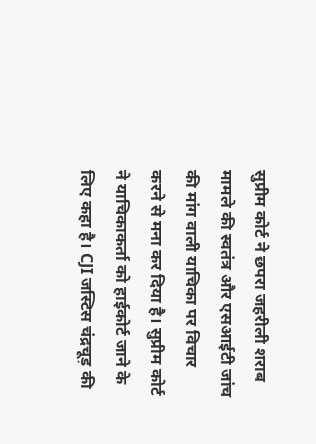सुप्रीम कोर्ट ने छपरा जहरीली शराब मामले की स्वतंत्र और एसआईटी जांच की मांग वाली याचिका पर विचार करने से मना कर दिया है। सुप्रीम कोर्ट ने याचिकाकर्ता को हाईकोर्ट जाने के लिए कहा है। CJI जस्टिस चंद्रचूड़ की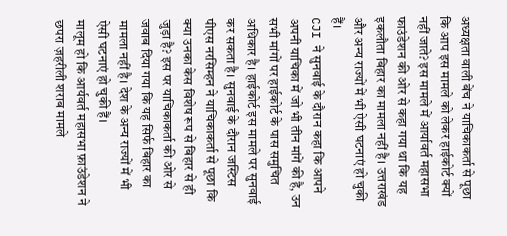अध्यक्षता वाली बेंच ने याचिकाकर्ता से पूछा कि आप इस मामले को लेकर हाईकोर्ट क्यों नहीं जाते? इस मामले में आर्यावर्त महासभा फाउंडेशन की ओर से कहा गया था कि यह इकलौता बिहार का मामला नहीं है। उत्तराखंड और अन्य राज्यों में भी ऐसी घटनाएं हो चुकी हैं।
CJI ने सुनवाई के दौरान कहा कि आपने अपनी याचिका में जो भी तीन मांगें की है, उन सभी मांगों पर हाईकोर्ट के पास समुचित अधिकार है। हाईकोर्ट इस मामले पर सुनवाई कर सकता है। सुनवाई के दौरान जस्टिस पीएस नरसिम्हन ने याचिकाकर्ता से पूछा कि क्या उनका केस विशेष रूप से बिहार से ही जुड़ा है? इस पर याचिकाकर्ता की ओर से जवाब दिया गया कि यह सिर्फ बिहार का मामला नहीं है। देश के अन्य राज्यों में भी ऐसी घटनाएं हो चुकी हैं।
मालूम हो कि आर्यवर्त महासभा फ़ाउंडेशन ने छपरा ज़हरीली शराब मामले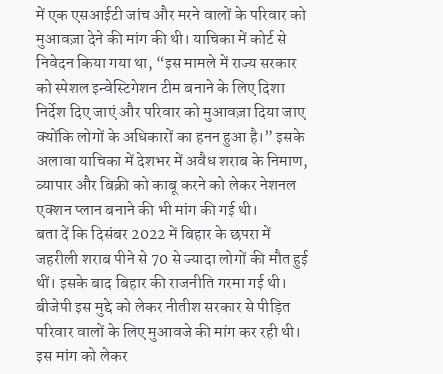में एक एसआईटी जांच और मरने वालों के परिवार को मुआवज़ा देने की मांग की थी। याचिका में कोर्ट से निवेदन किया गया था, “इस मामले में राज्य सरकार को स्पेशल इन्वेस्टिगेशन टीम बनाने के लिए दिशा निर्देश दिए जाएं और परिवार को मुआवज़ा दिया जाए क्योंकि लोगों के अधिकारों का हनन हुआ है।” इसके अलावा याचिका में देशभर में अवैध शराब के निमाण, व्यापार और बिक्री को काबू करने को लेकर नेशनल एक्शन प्लान बनाने की भी मांग की गई थी।
बता दें कि दिसंबर 2022 में बिहार के छपरा में जहरीली शराब पीने से 70 से ज्यादा लोगों की मौत हुई थीं। इसके बाद बिहार की राजनीति गरमा गई थी। बीजेपी इस मुद्दे को लेकर नीतीश सरकार से पीड़ित परिवार वालों के लिए मुआवजे की मांग कर रही थी। इस मांग को लेकर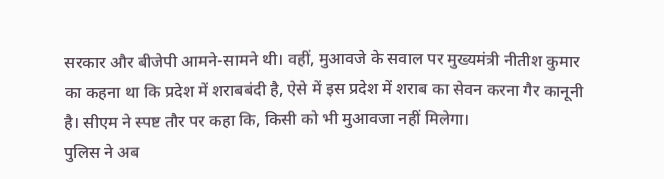सरकार और बीजेपी आमने-सामने थी। वहीं, मुआवजे के सवाल पर मुख्यमंत्री नीतीश कुमार का कहना था कि प्रदेश में शराबबंदी है, ऐसे में इस प्रदेश में शराब का सेवन करना गैर कानूनी है। सीएम ने स्पष्ट तौर पर कहा कि, किसी को भी मुआवजा नहीं मिलेगा।
पुलिस ने अब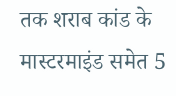तक शराब कांड के मास्टरमाइंड समेत 5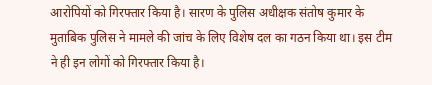आरोपियों को गिरफ्तार किया है। सारण के पुलिस अधीक्षक संतोष कुमार के मुताबिक पुलिस ने मामले की जांच के लिए विशेष दल का गठन किया था। इस टीम ने ही इन लोगों को गिरफ्तार किया है।